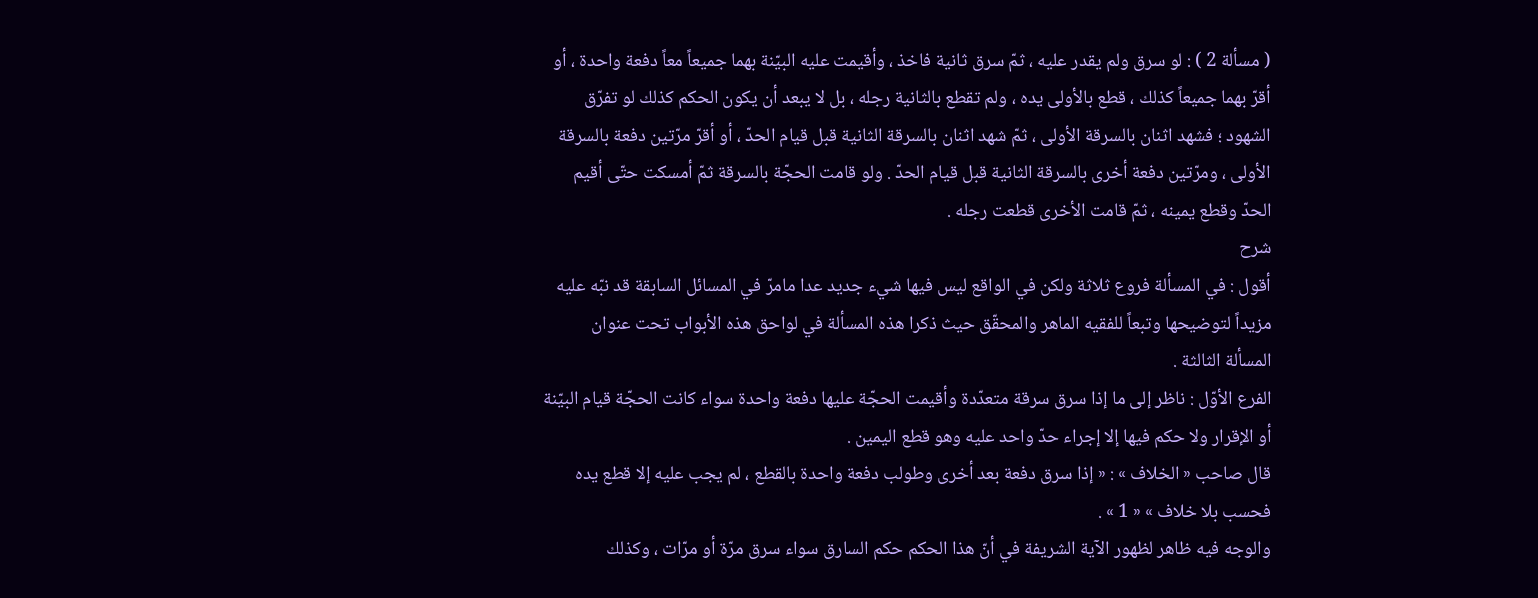( مسألة 2 ) : لو سرق ولم يقدر عليه ، ثمّ سرق ثانية فاخذ ، وأقيمت عليه البيّنة بهما جميعاً معاً دفعة واحدة ، أو أقرّ بهما جميعاً كذلك ، قطع بالأولى يده ، ولم تقطع بالثانية رجله ، بل لا يبعد أن يكون الحكم كذلك لو تفرّق الشهود ؛ فشهد اثنان بالسرقة الأولى ، ثمّ شهد اثنان بالسرقة الثانية قبل قيام الحدّ ، أو أقرّ مرّتين دفعة بالسرقة الأولى ، ومرّتين دفعة أخرى بالسرقة الثانية قبل قيام الحدّ . ولو قامت الحجّة بالسرقة ثمّ أمسكت حتّى أقيم الحدّ وقطع يمينه ، ثمّ قامت الأخرى قطعت رجله .
شرح
أقول : في المسألة فروع ثلاثة ولكن في الواقع ليس فيها شيء جديد عدا مامرّ في المسائل السابقة قد نبّه عليه مزيداً لتوضيحها وتبعاً للفقيه الماهر والمحقّق حيث ذكرا هذه المسألة في لواحق هذه الأبواب تحت عنوان المسألة الثالثة .
الفرع الأوّل : ناظر إلى ما إذا سرق سرقة متعدّدة وأقيمت الحجّة عليها دفعة واحدة سواء كانت الحجّة قيام البيّنة أو الإقرار ولا حكم فيها إلا إجراء حدّ واحد عليه وهو قطع اليمين .
قال صاحب « الخلاف » : « إذا سرق دفعة بعد أخرى وطولب دفعة واحدة بالقطع ، لم يجب عليه إلا قطع يده فحسب بلا خلاف » « 1 » .
والوجه فيه ظاهر لظهور الآية الشريفة في أنّ هذا الحكم حكم السارق سواء سرق مرّة أو مرّات ، وكذلك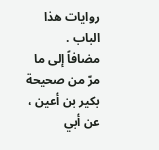روايات هذا الباب .
مضافاً إلى ما مرّ من صحيحة بكير بن أعين ، عن أبي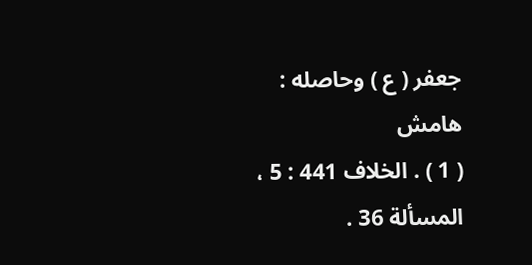جعفر ( ع ) وحاصله :
هامش
( 1 ) . الخلاف 441 : 5 ، المسألة 36 .